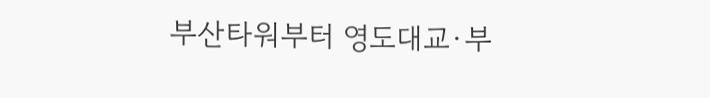부산타워부터 영도대교·부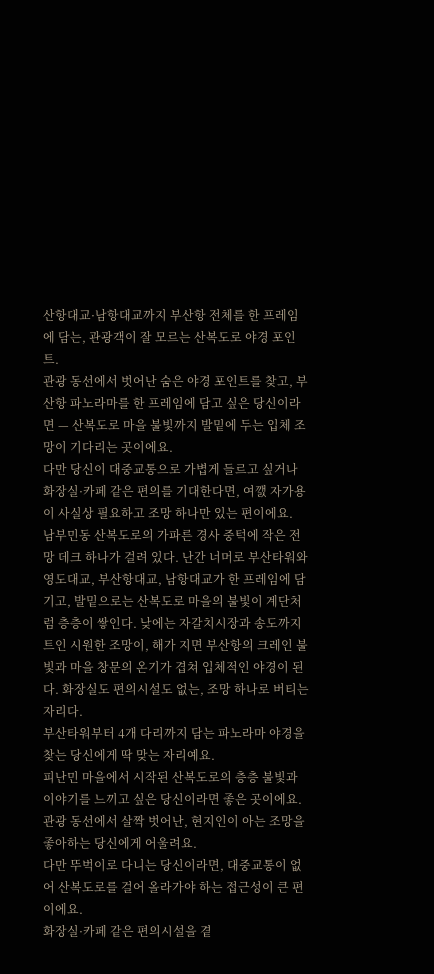산항대교·남항대교까지 부산항 전체를 한 프레임에 담는, 관광객이 잘 모르는 산복도로 야경 포인트.
관광 동선에서 벗어난 숨은 야경 포인트를 찾고, 부산항 파노라마를 한 프레임에 담고 싶은 당신이라면 — 산복도로 마을 불빛까지 발밑에 두는 입체 조망이 기다리는 곳이에요.
다만 당신이 대중교통으로 가볍게 들르고 싶거나 화장실·카페 같은 편의를 기대한다면, 여깴 자가용이 사실상 필요하고 조망 하나만 있는 편이에요.
남부민동 산복도로의 가파른 경사 중턱에 작은 전망 데크 하나가 걸려 있다. 난간 너머로 부산타워와 영도대교, 부산항대교, 남항대교가 한 프레임에 담기고, 발밑으로는 산복도로 마을의 불빛이 계단처럼 층층이 쌓인다. 낮에는 자갈치시장과 송도까지 트인 시원한 조망이, 해가 지면 부산항의 크레인 불빛과 마을 창문의 온기가 겹쳐 입체적인 야경이 된다. 화장실도 편의시설도 없는, 조망 하나로 버티는 자리다.
부산타워부터 4개 다리까지 담는 파노라마 야경을 찾는 당신에게 딱 맞는 자리예요.
피난민 마을에서 시작된 산복도로의 층층 불빛과 이야기를 느끼고 싶은 당신이라면 좋은 곳이에요.
관광 동선에서 살짝 벗어난, 현지인이 아는 조망을 좋아하는 당신에게 어울려요.
다만 뚜벅이로 다니는 당신이라면, 대중교통이 없어 산복도로를 걸어 올라가야 하는 접근성이 큰 편이에요.
화장실·카페 같은 편의시설을 곁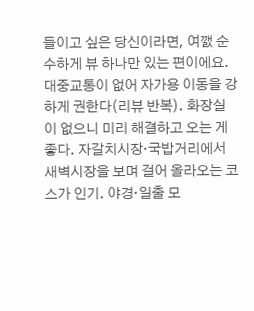들이고 싶은 당신이라면, 여깴 순수하게 뷰 하나만 있는 편이에요.
대중교통이 없어 자가용 이동을 강하게 권한다(리뷰 반복). 화장실이 없으니 미리 해결하고 오는 게 좋다. 자갈치시장·국밥거리에서 새벽시장을 보며 걸어 올라오는 코스가 인기. 야경·일출 모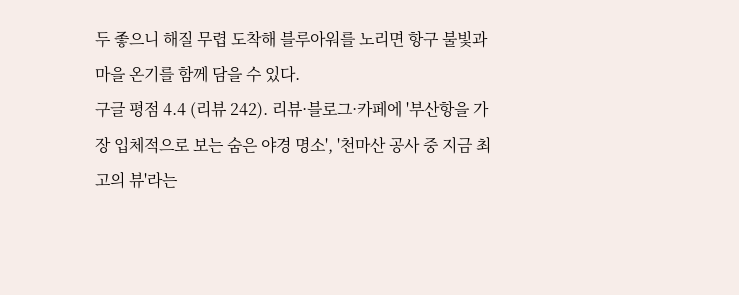두 좋으니 해질 무렵 도착해 블루아워를 노리면 항구 불빛과 마을 온기를 함께 담을 수 있다.
구글 평점 4.4 (리뷰 242). 리뷰·블로그·카페에 '부산항을 가장 입체적으로 보는 숨은 야경 명소', '천마산 공사 중 지금 최고의 뷰'라는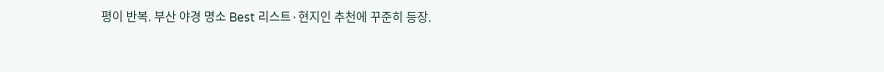평이 반복. 부산 야경 명소 Best 리스트·현지인 추천에 꾸준히 등장.